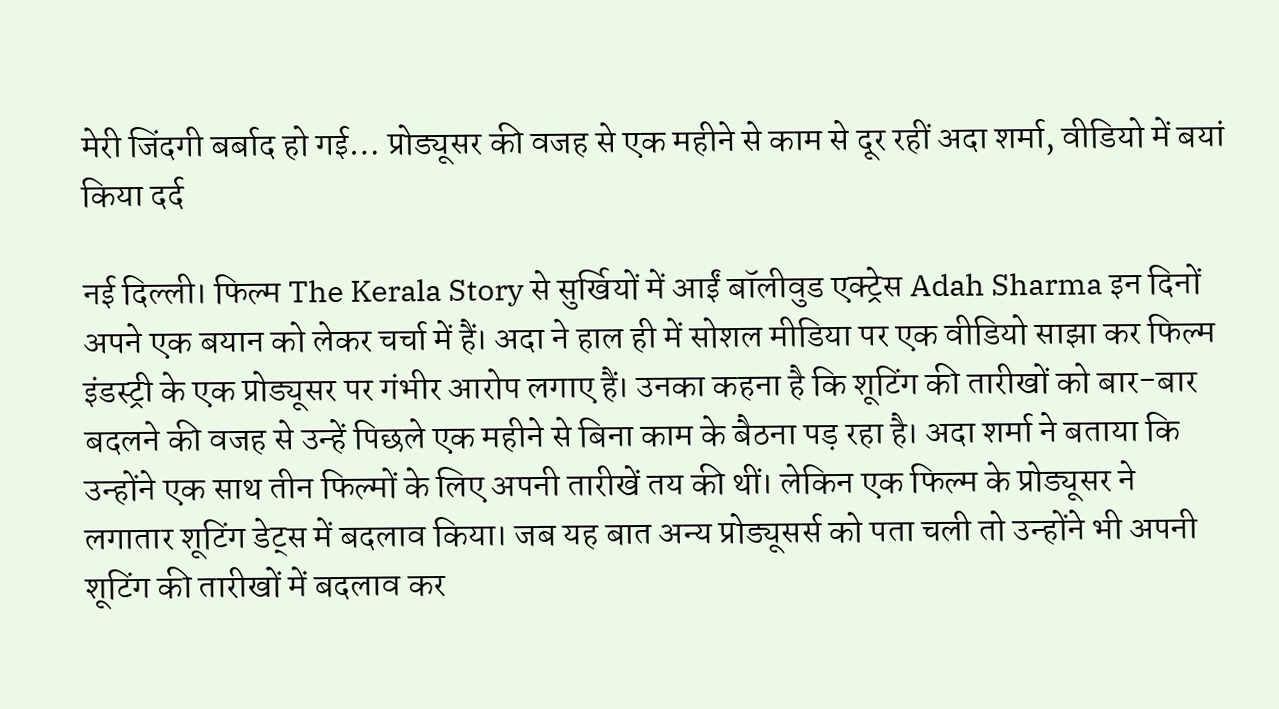मेरी जिंदगी बर्बाद हो गई… प्रोड्यूसर की वजह से एक महीने से काम से दूर रहीं अदा शर्मा, वीडियो में बयां किया दर्द

नई दिल्ली। फिल्म The Kerala Story से सुर्खियों में आईं बॉलीवुड एक्ट्रेस Adah Sharma इन दिनों अपने एक बयान को लेकर चर्चा में हैं। अदा ने हाल ही में सोशल मीडिया पर एक वीडियो साझा कर फिल्म इंडस्ट्री के एक प्रोड्यूसर पर गंभीर आरोप लगाए हैं। उनका कहना है कि शूटिंग की तारीखों को बार-बार बदलने की वजह से उन्हें पिछले एक महीने से बिना काम के बैठना पड़ रहा है। अदा शर्मा ने बताया कि उन्होंने एक साथ तीन फिल्मों के लिए अपनी तारीखें तय की थीं। लेकिन एक फिल्म के प्रोड्यूसर ने लगातार शूटिंग डेट्स में बदलाव किया। जब यह बात अन्य प्रोड्यूसर्स को पता चली तो उन्होंने भी अपनी शूटिंग की तारीखों में बदलाव कर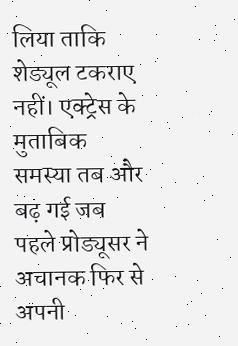लिया ताकि शेड्यूल टकराए नहीं। एक्ट्रेस के मुताबिक समस्या तब और बढ़ गई जब पहले प्रोड्यूसर ने अचानक फिर से अपनी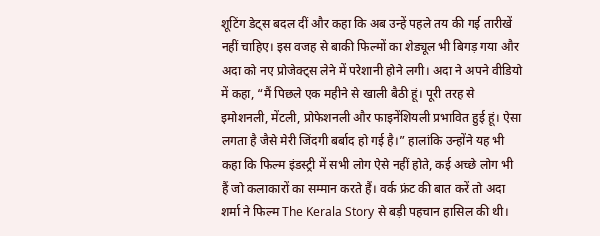शूटिंग डेट्स बदल दीं और कहा कि अब उन्हें पहले तय की गई तारीखें नहीं चाहिए। इस वजह से बाकी फिल्मों का शेड्यूल भी बिगड़ गया और अदा को नए प्रोजेक्ट्स लेने में परेशानी होने लगी। अदा ने अपने वीडियो में कहा, “मैं पिछले एक महीने से खाली बैठी हूं। पूरी तरह से इमोशनली, मेंटली, प्रोफेशनली और फाइनेंशियली प्रभावित हुई हूं। ऐसा लगता है जैसे मेरी जिंदगी बर्बाद हो गई है।” हालांकि उन्होंने यह भी कहा कि फिल्म इंडस्ट्री में सभी लोग ऐसे नहीं होते, कई अच्छे लोग भी हैं जो कलाकारों का सम्मान करते हैं। वर्क फ्रंट की बात करें तो अदा शर्मा ने फिल्म The Kerala Story से बड़ी पहचान हासिल की थी।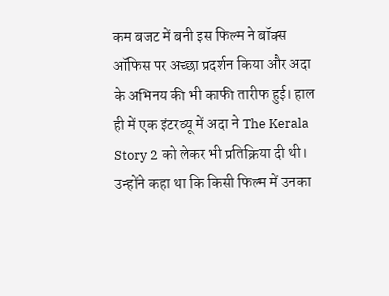कम बजट में बनी इस फिल्म ने बॉक्स ऑफिस पर अच्छा प्रदर्शन किया और अदा के अभिनय की भी काफी तारीफ हुई। हाल ही में एक इंटरव्यू में अदा ने The Kerala Story 2 को लेकर भी प्रतिक्रिया दी थी। उन्होंने कहा था कि किसी फिल्म में उनका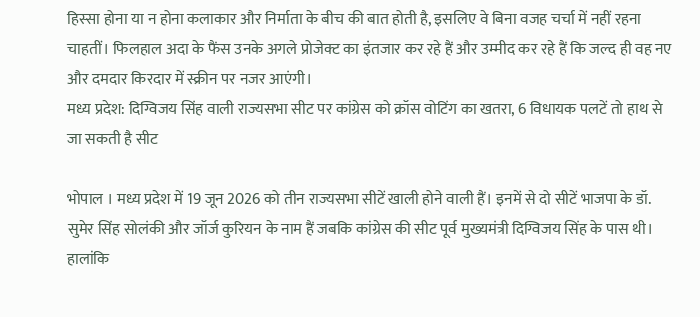हिस्सा होना या न होना कलाकार और निर्माता के बीच की बात होती है, इसलिए वे बिना वजह चर्चा में नहीं रहना चाहतीं। फिलहाल अदा के फैंस उनके अगले प्रोजेक्ट का इंतजार कर रहे हैं और उम्मीद कर रहे हैं कि जल्द ही वह नए और दमदार किरदार में स्क्रीन पर नजर आएंगी।
मध्य प्रदेश: दिग्विजय सिंह वाली राज्यसभा सीट पर कांग्रेस को क्रॉस वोटिंग का खतरा, 6 विधायक पलटें तो हाथ से जा सकती है सीट

भोपाल । मध्य प्रदेश में 19 जून 2026 को तीन राज्यसभा सीटें खाली होने वाली हैं। इनमें से दो सीटें भाजपा के डॉ. सुमेर सिंह सोलंकी और जॉर्ज कुरियन के नाम हैं जबकि कांग्रेस की सीट पूर्व मुख्यमंत्री दिग्विजय सिंह के पास थी। हालांकि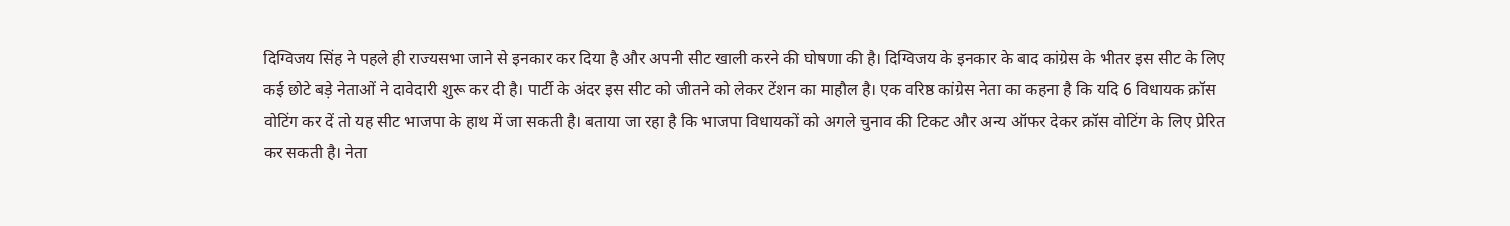दिग्विजय सिंह ने पहले ही राज्यसभा जाने से इनकार कर दिया है और अपनी सीट खाली करने की घोषणा की है। दिग्विजय के इनकार के बाद कांग्रेस के भीतर इस सीट के लिए कई छोटे बड़े नेताओं ने दावेदारी शुरू कर दी है। पार्टी के अंदर इस सीट को जीतने को लेकर टेंशन का माहौल है। एक वरिष्ठ कांग्रेस नेता का कहना है कि यदि 6 विधायक क्रॉस वोटिंग कर दें तो यह सीट भाजपा के हाथ में जा सकती है। बताया जा रहा है कि भाजपा विधायकों को अगले चुनाव की टिकट और अन्य ऑफर देकर क्रॉस वोटिंग के लिए प्रेरित कर सकती है। नेता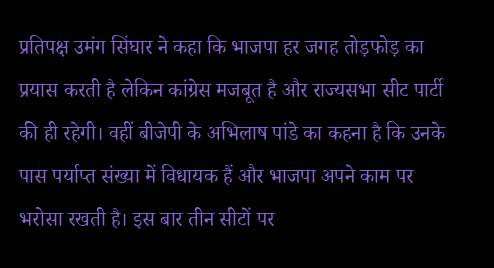प्रतिपक्ष उमंग सिंघार ने कहा कि भाजपा हर जगह तोड़फोड़ का प्रयास करती है लेकिन कांग्रेस मजबूत है और राज्यसभा सीट पार्टी की ही रहेगी। वहीं बीजेपी के अभिलाष पांडे का कहना है कि उनके पास पर्याप्त संख्या में विधायक हैं और भाजपा अपने काम पर भरोसा रखती है। इस बार तीन सीटों पर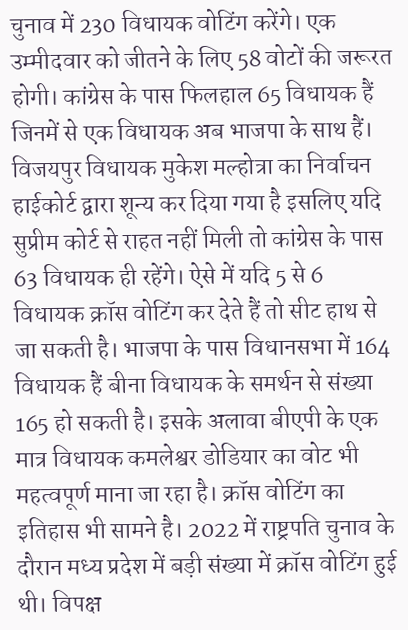चुनाव में 230 विधायक वोटिंग करेंगे। एक उम्मीदवार को जीतने के लिए 58 वोटों की जरूरत होगी। कांग्रेस के पास फिलहाल 65 विधायक हैं जिनमें से एक विधायक अब भाजपा के साथ हैं। विजयपुर विधायक मुकेश मल्होत्रा का निर्वाचन हाईकोर्ट द्वारा शून्य कर दिया गया है इसलिए यदि सुप्रीम कोर्ट से राहत नहीं मिली तो कांग्रेस के पास 63 विधायक ही रहेंगे। ऐसे में यदि 5 से 6 विधायक क्रॉस वोटिंग कर देते हैं तो सीट हाथ से जा सकती है। भाजपा के पास विधानसभा में 164 विधायक हैं बीना विधायक के समर्थन से संख्या 165 हो सकती है। इसके अलावा बीएपी के एक मात्र विधायक कमलेश्वर डोडियार का वोट भी महत्वपूर्ण माना जा रहा है। क्रॉस वोटिंग का इतिहास भी सामने है। 2022 में राष्ट्रपति चुनाव के दौरान मध्य प्रदेश में बड़ी संख्या में क्रॉस वोटिंग हुई थी। विपक्ष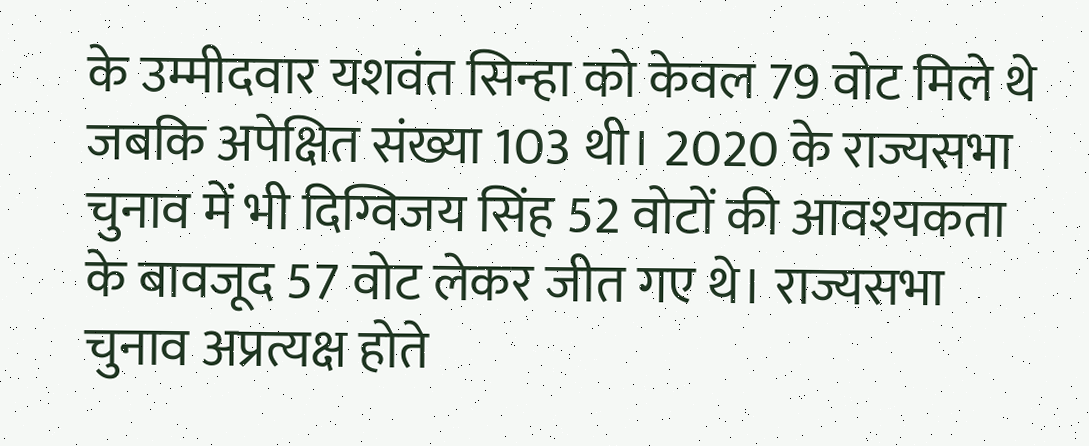के उम्मीदवार यशवंत सिन्हा को केवल 79 वोट मिले थे जबकि अपेक्षित संख्या 103 थी। 2020 के राज्यसभा चुनाव में भी दिग्विजय सिंह 52 वोटों की आवश्यकता के बावजूद 57 वोट लेकर जीत गए थे। राज्यसभा चुनाव अप्रत्यक्ष होते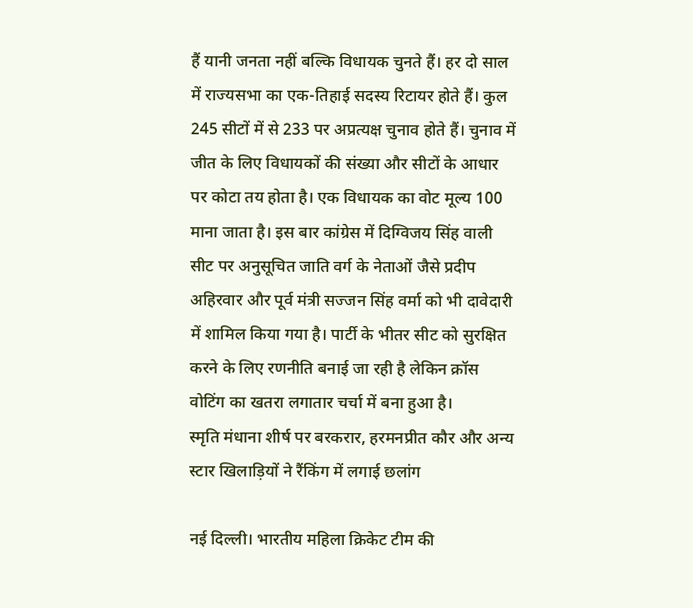हैं यानी जनता नहीं बल्कि विधायक चुनते हैं। हर दो साल में राज्यसभा का एक-तिहाई सदस्य रिटायर होते हैं। कुल 245 सीटों में से 233 पर अप्रत्यक्ष चुनाव होते हैं। चुनाव में जीत के लिए विधायकों की संख्या और सीटों के आधार पर कोटा तय होता है। एक विधायक का वोट मूल्य 100 माना जाता है। इस बार कांग्रेस में दिग्विजय सिंह वाली सीट पर अनुसूचित जाति वर्ग के नेताओं जैसे प्रदीप अहिरवार और पूर्व मंत्री सज्जन सिंह वर्मा को भी दावेदारी में शामिल किया गया है। पार्टी के भीतर सीट को सुरक्षित करने के लिए रणनीति बनाई जा रही है लेकिन क्रॉस वोटिंग का खतरा लगातार चर्चा में बना हुआ है।
स्मृति मंधाना शीर्ष पर बरकरार, हरमनप्रीत कौर और अन्य स्टार खिलाड़ियों ने रैंकिंग में लगाई छलांग

नई दिल्ली। भारतीय महिला क्रिकेट टीम की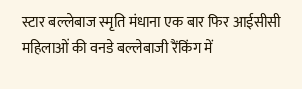स्टार बल्लेबाज स्मृति मंधाना एक बार फिर आईसीसी महिलाओं की वनडे बल्लेबाजी रैंकिंग में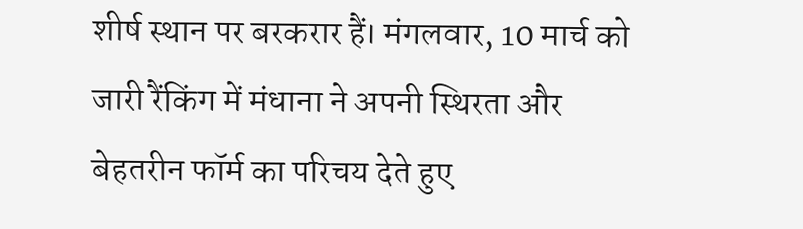शीर्ष स्थान पर बरकरार हैं। मंगलवार, 10 मार्च को जारी रैंकिंग में मंधाना ने अपनी स्थिरता और बेहतरीन फॉर्म का परिचय देते हुए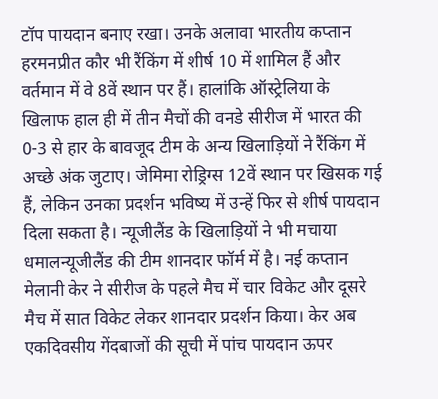टॉप पायदान बनाए रखा। उनके अलावा भारतीय कप्तान हरमनप्रीत कौर भी रैंकिंग में शीर्ष 10 में शामिल हैं और वर्तमान में वे 8वें स्थान पर हैं। हालांकि ऑस्ट्रेलिया के खिलाफ हाल ही में तीन मैचों की वनडे सीरीज में भारत की 0-3 से हार के बावजूद टीम के अन्य खिलाड़ियों ने रैंकिंग में अच्छे अंक जुटाए। जेमिमा रोड्रिग्स 12वें स्थान पर खिसक गई हैं, लेकिन उनका प्रदर्शन भविष्य में उन्हें फिर से शीर्ष पायदान दिला सकता है। न्यूजीलैंड के खिलाड़ियों ने भी मचाया धमालन्यूजीलैंड की टीम शानदार फॉर्म में है। नई कप्तान मेलानी केर ने सीरीज के पहले मैच में चार विकेट और दूसरे मैच में सात विकेट लेकर शानदार प्रदर्शन किया। केर अब एकदिवसीय गेंदबाजों की सूची में पांच पायदान ऊपर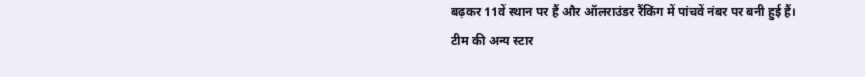बढ़कर 11वें स्थान पर हैं और ऑलराउंडर रैंकिंग में पांचवें नंबर पर बनी हुई हैं। टीम की अन्य स्टार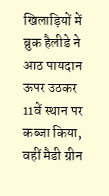खिलाड़ियों में ब्रुक हैलीडे ने आठ पायदान ऊपर उठकर 11वें स्थान पर कब्जा किया, वहीं मैडी ग्रीन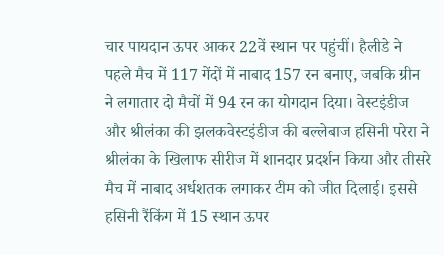चार पायदान ऊपर आकर 22वें स्थान पर पहुंचीं। हैलीडे ने पहले मैच में 117 गेंदों में नाबाद 157 रन बनाए, जबकि ग्रीन ने लगातार दो मैचों में 94 रन का योगदान दिया। वेस्टइंडीज और श्रीलंका की झलकवेस्टइंडीज की बल्लेबाज हसिनी परेरा ने श्रीलंका के खिलाफ सीरीज में शानदार प्रदर्शन किया और तीसरे मैच में नाबाद अर्धशतक लगाकर टीम को जीत दिलाई। इससे हसिनी रैंकिंग में 15 स्थान ऊपर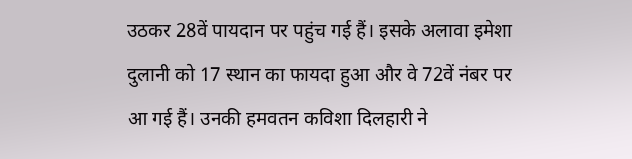उठकर 28वें पायदान पर पहुंच गई हैं। इसके अलावा इमेशा दुलानी को 17 स्थान का फायदा हुआ और वे 72वें नंबर पर आ गई हैं। उनकी हमवतन कविशा दिलहारी ने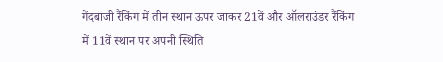गेंदबाजी रैंकिंग में तीन स्थान ऊपर जाकर 21वें और ऑलराउंडर रैंकिंग में 11वें स्थान पर अपनी स्थिति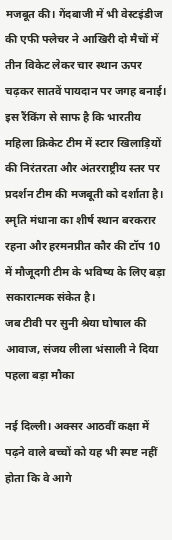मजबूत की। गेंदबाजी में भी वेस्टइंडीज की एफी फ्लेचर ने आखिरी दो मैचों में तीन विकेट लेकर चार स्थान ऊपर चढ़कर सातवें पायदान पर जगह बनाई। इस रैंकिंग से साफ है कि भारतीय महिला क्रिकेट टीम में स्टार खिलाड़ियों की निरंतरता और अंतरराष्ट्रीय स्तर पर प्रदर्शन टीम की मजबूती को दर्शाता है। स्मृति मंधाना का शीर्ष स्थान बरकरार रहना और हरमनप्रीत कौर की टॉप 10 में मौजूदगी टीम के भविष्य के लिए बड़ा सकारात्मक संकेत है।
जब टीवी पर सुनी श्रेया घोषाल की आवाज, संजय लीला भंसाली ने दिया पहला बड़ा मौका

नई दिल्ली। अक्सर आठवीं कक्षा में पढ़ने वाले बच्चों को यह भी स्पष्ट नहीं होता कि वे आगे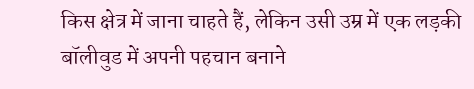किस क्षेत्र में जाना चाहते हैं, लेकिन उसी उम्र में एक लड़की बॉलीवुड में अपनी पहचान बनाने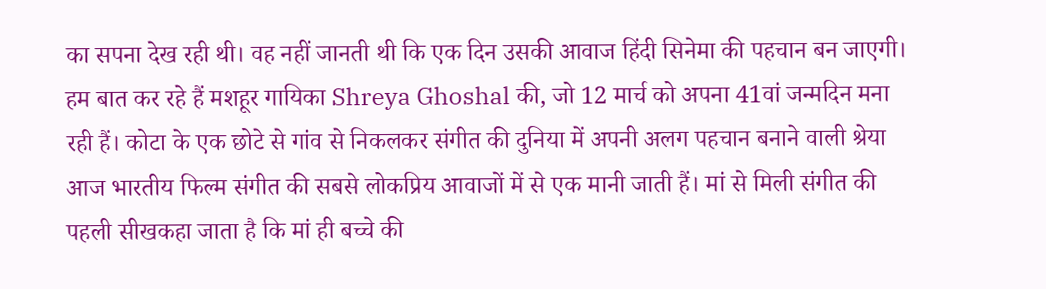का सपना देख रही थी। वह नहीं जानती थी कि एक दिन उसकी आवाज हिंदी सिनेमा की पहचान बन जाएगी। हम बात कर रहे हैं मशहूर गायिका Shreya Ghoshal की, जो 12 मार्च को अपना 41वां जन्मदिन मना रही हैं। कोटा के एक छोटे से गांव से निकलकर संगीत की दुनिया में अपनी अलग पहचान बनाने वाली श्रेया आज भारतीय फिल्म संगीत की सबसे लोकप्रिय आवाजों में से एक मानी जाती हैं। मां से मिली संगीत की पहली सीखकहा जाता है कि मां ही बच्चे की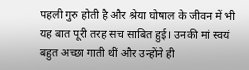पहली गुरु होती है और श्रेया घोषाल के जीवन में भी यह बात पूरी तरह सच साबित हुई। उनकी मां स्वयं बहुत अच्छा गाती थीं और उन्होंने ही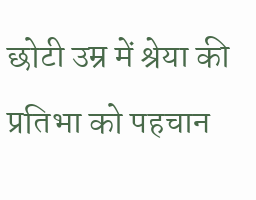छोटी उम्र में श्रेया की प्रतिभा को पहचान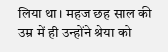लिया था। महज छह साल की उम्र में ही उन्होंने श्रेया को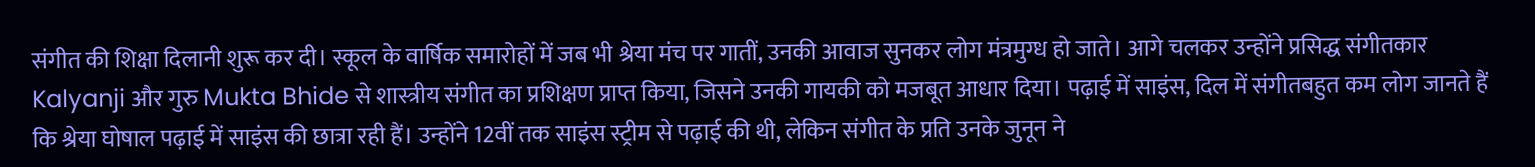संगीत की शिक्षा दिलानी शुरू कर दी। स्कूल के वार्षिक समारोहों में जब भी श्रेया मंच पर गातीं, उनकी आवाज सुनकर लोग मंत्रमुग्ध हो जाते। आगे चलकर उन्होंने प्रसिद्ध संगीतकार Kalyanji और गुरु Mukta Bhide से शास्त्रीय संगीत का प्रशिक्षण प्राप्त किया, जिसने उनकी गायकी को मजबूत आधार दिया। पढ़ाई में साइंस, दिल में संगीतबहुत कम लोग जानते हैं कि श्रेया घोषाल पढ़ाई में साइंस की छात्रा रही हैं। उन्होंने 12वीं तक साइंस स्ट्रीम से पढ़ाई की थी, लेकिन संगीत के प्रति उनके जुनून ने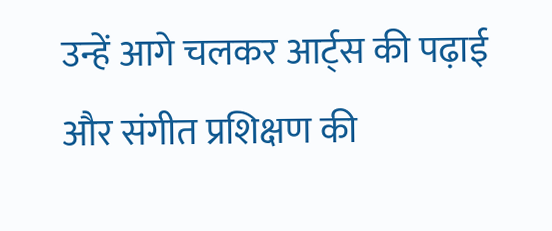उन्हें आगे चलकर आर्ट्स की पढ़ाई और संगीत प्रशिक्षण की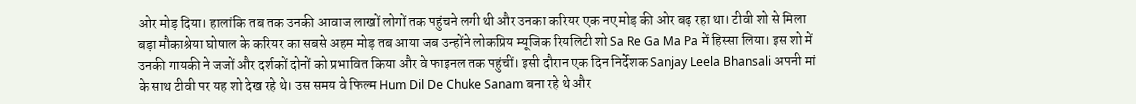ओर मोड़ दिया। हालांकि तब तक उनकी आवाज लाखों लोगों तक पहुंचने लगी थी और उनका करियर एक नए मोड़ की ओर बढ़ रहा था। टीवी शो से मिला बड़ा मौकाश्रेया घोषाल के करियर का सबसे अहम मोड़ तब आया जब उन्होंने लोकप्रिय म्यूजिक रियलिटी शो Sa Re Ga Ma Pa में हिस्सा लिया। इस शो में उनकी गायकी ने जजों और दर्शकों दोनों को प्रभावित किया और वे फाइनल तक पहुंचीं। इसी दौरान एक दिन निर्देशक Sanjay Leela Bhansali अपनी मां के साथ टीवी पर यह शो देख रहे थे। उस समय वे फिल्म Hum Dil De Chuke Sanam बना रहे थे और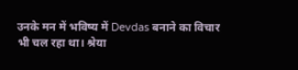उनके मन में भविष्य में Devdas बनाने का विचार भी चल रहा था। श्रेया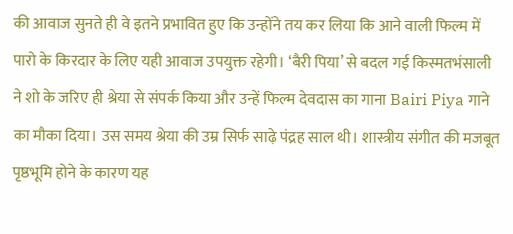की आवाज सुनते ही वे इतने प्रभावित हुए कि उन्होंने तय कर लिया कि आने वाली फिल्म में पारो के किरदार के लिए यही आवाज उपयुक्त रहेगी। ‘बैरी पिया’ से बदल गई किस्मतभंसाली ने शो के जरिए ही श्रेया से संपर्क किया और उन्हें फिल्म देवदास का गाना Bairi Piya गाने का मौका दिया। उस समय श्रेया की उम्र सिर्फ साढ़े पंद्रह साल थी। शास्त्रीय संगीत की मजबूत पृष्ठभूमि होने के कारण यह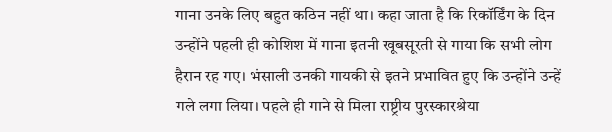गाना उनके लिए बहुत कठिन नहीं था। कहा जाता है कि रिकॉर्डिंग के दिन उन्होंने पहली ही कोशिश में गाना इतनी खूबसूरती से गाया कि सभी लोग हैरान रह गए। भंसाली उनकी गायकी से इतने प्रभावित हुए कि उन्होंने उन्हें गले लगा लिया। पहले ही गाने से मिला राष्ट्रीय पुरस्कारश्रेया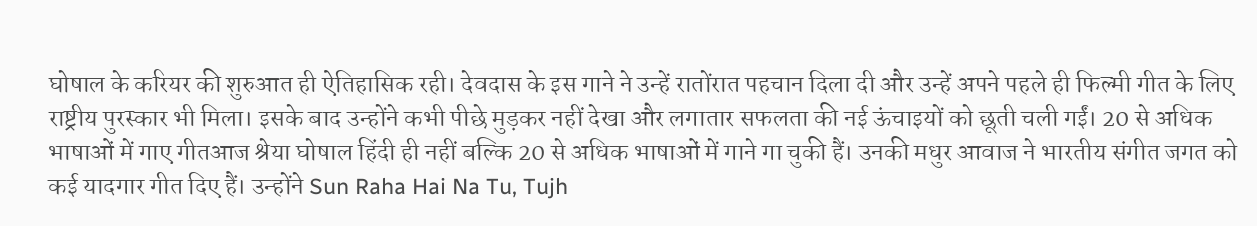घोषाल के करियर की शुरुआत ही ऐतिहासिक रही। देवदास के इस गाने ने उन्हें रातोंरात पहचान दिला दी और उन्हें अपने पहले ही फिल्मी गीत के लिए राष्ट्रीय पुरस्कार भी मिला। इसके बाद उन्होंने कभी पीछे मुड़कर नहीं देखा और लगातार सफलता की नई ऊंचाइयों को छूती चली गईं। 20 से अधिक भाषाओं में गाए गीतआज श्रेया घोषाल हिंदी ही नहीं बल्कि 20 से अधिक भाषाओं में गाने गा चुकी हैं। उनकी मधुर आवाज ने भारतीय संगीत जगत को कई यादगार गीत दिए हैं। उन्होंने Sun Raha Hai Na Tu, Tujh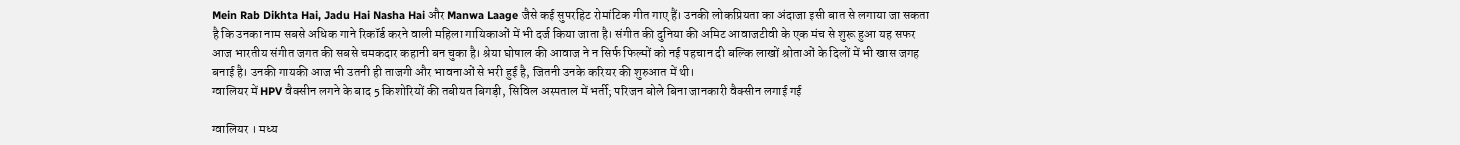Mein Rab Dikhta Hai, Jadu Hai Nasha Hai और Manwa Laage जैसे कई सुपरहिट रोमांटिक गीत गाए हैं। उनकी लोकप्रियता का अंदाजा इसी बात से लगाया जा सकता है कि उनका नाम सबसे अधिक गाने रिकॉर्ड करने वाली महिला गायिकाओं में भी दर्ज किया जाता है। संगीत की दुनिया की अमिट आवाजटीवी के एक मंच से शुरू हुआ यह सफर आज भारतीय संगीत जगत की सबसे चमकदार कहानी बन चुका है। श्रेया घोषाल की आवाज ने न सिर्फ फिल्मों को नई पहचान दी बल्कि लाखों श्रोताओं के दिलों में भी खास जगह बनाई है। उनकी गायकी आज भी उतनी ही ताजगी और भावनाओं से भरी हुई है, जितनी उनके करियर की शुरुआत में थी।
ग्वालियर में HPV वैक्सीन लगने के बाद 5 किशोरियों की तबीयत बिगड़ी, सिविल अस्पताल में भर्ती; परिजन बोले बिना जानकारी वैक्सीन लगाई गई

ग्वालियर । मध्य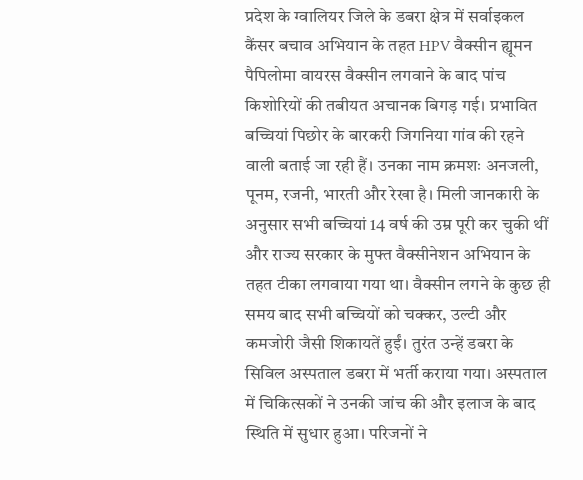प्रदेश के ग्वालियर जिले के डबरा क्षेत्र में सर्वाइकल कैंसर बचाव अभियान के तहत HPV वैक्सीन ह्यूमन पैपिलोमा वायरस वैक्सीन लगवाने के बाद पांच किशोरियों की तबीयत अचानक बिगड़ गई। प्रभावित बच्चियां पिछोर के बारकरी जिगनिया गांव की रहने वाली बताई जा रही हैं। उनका नाम क्रमशः अनजली, पूनम, रजनी, भारती और रेखा है। मिली जानकारी के अनुसार सभी बच्चियां 14 वर्ष की उम्र पूरी कर चुकी थीं और राज्य सरकार के मुफ्त वैक्सीनेशन अभियान के तहत टीका लगवाया गया था। वैक्सीन लगने के कुछ ही समय बाद सभी बच्चियों को चक्कर, उल्टी और कमजोरी जैसी शिकायतें हुईं। तुरंत उन्हें डबरा के सिविल अस्पताल डबरा में भर्ती कराया गया। अस्पताल में चिकित्सकों ने उनकी जांच की और इलाज के बाद स्थिति में सुधार हुआ। परिजनों ने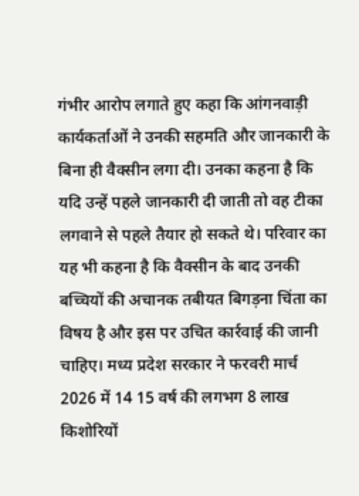गंभीर आरोप लगाते हुए कहा कि आंगनवाड़ी कार्यकर्ताओं ने उनकी सहमति और जानकारी के बिना ही वैक्सीन लगा दी। उनका कहना है कि यदि उन्हें पहले जानकारी दी जाती तो वह टीका लगवाने से पहले तैयार हो सकते थे। परिवार का यह भी कहना है कि वैक्सीन के बाद उनकी बच्चियों की अचानक तबीयत बिगड़ना चिंता का विषय है और इस पर उचित कार्रवाई की जानी चाहिए। मध्य प्रदेश सरकार ने फरवरी मार्च 2026 में 14 15 वर्ष की लगभग 8 लाख किशोरियों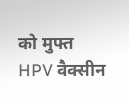को मुफ्त HPV वैक्सीन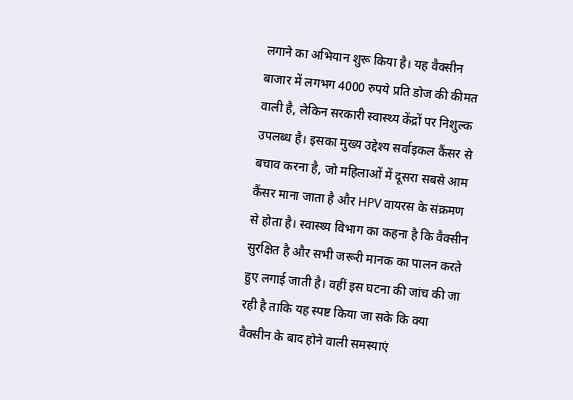लगाने का अभियान शुरू किया है। यह वैक्सीन बाजार में लगभग 4000 रुपये प्रति डोज की कीमत वाली है, लेकिन सरकारी स्वास्थ्य केंद्रों पर निशुल्क उपलब्ध है। इसका मुख्य उद्देश्य सर्वाइकल कैंसर से बचाव करना है, जो महिलाओं में दूसरा सबसे आम कैंसर माना जाता है और HPV वायरस के संक्रमण से होता है। स्वास्थ्य विभाग का कहना है कि वैक्सीन सुरक्षित है और सभी जरूरी मानक का पालन करते हुए लगाई जाती है। वहीं इस घटना की जांच की जा रही है ताकि यह स्पष्ट किया जा सके कि क्या वैक्सीन के बाद होने वाली समस्याएं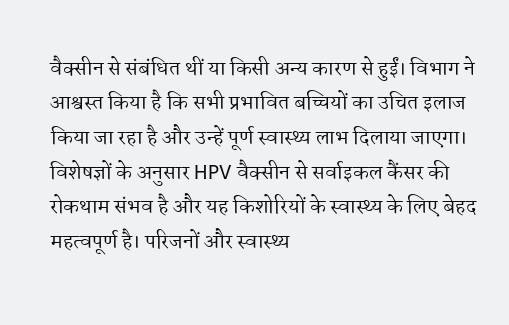वैक्सीन से संबंधित थीं या किसी अन्य कारण से हुईं। विभाग ने आश्वस्त किया है कि सभी प्रभावित बच्चियों का उचित इलाज किया जा रहा है और उन्हें पूर्ण स्वास्थ्य लाभ दिलाया जाएगा। विशेषज्ञों के अनुसार HPV वैक्सीन से सर्वाइकल कैंसर की रोकथाम संभव है और यह किशोरियों के स्वास्थ्य के लिए बेहद महत्वपूर्ण है। परिजनों और स्वास्थ्य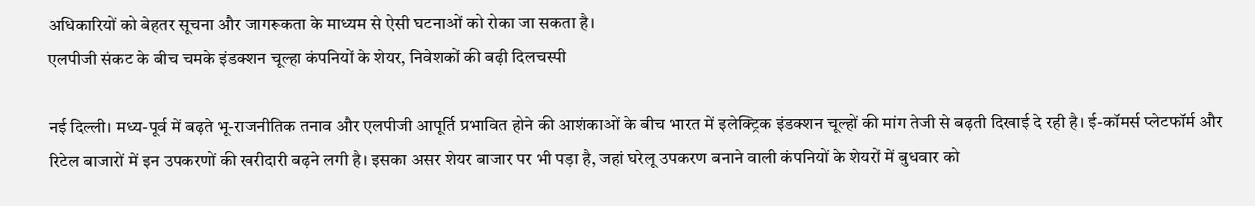अधिकारियों को बेहतर सूचना और जागरूकता के माध्यम से ऐसी घटनाओं को रोका जा सकता है।
एलपीजी संकट के बीच चमके इंडक्शन चूल्हा कंपनियों के शेयर, निवेशकों की बढ़ी दिलचस्पी

नई दिल्ली। मध्य-पूर्व में बढ़ते भू-राजनीतिक तनाव और एलपीजी आपूर्ति प्रभावित होने की आशंकाओं के बीच भारत में इलेक्ट्रिक इंडक्शन चूल्हों की मांग तेजी से बढ़ती दिखाई दे रही है। ई-कॉमर्स प्लेटफॉर्म और रिटेल बाजारों में इन उपकरणों की खरीदारी बढ़ने लगी है। इसका असर शेयर बाजार पर भी पड़ा है, जहां घरेलू उपकरण बनाने वाली कंपनियों के शेयरों में बुधवार को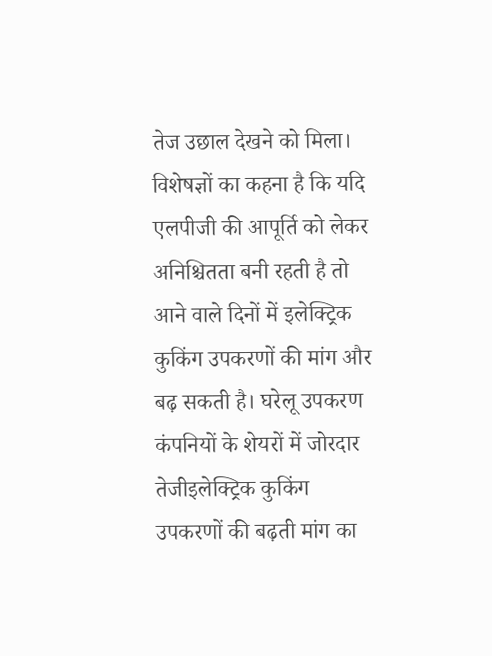तेज उछाल देखने को मिला। विशेषज्ञों का कहना है कि यदि एलपीजी की आपूर्ति को लेकर अनिश्चितता बनी रहती है तो आने वाले दिनों में इलेक्ट्रिक कुकिंग उपकरणों की मांग और बढ़ सकती है। घरेलू उपकरण कंपनियों के शेयरों में जोरदार तेजीइलेक्ट्रिक कुकिंग उपकरणों की बढ़ती मांग का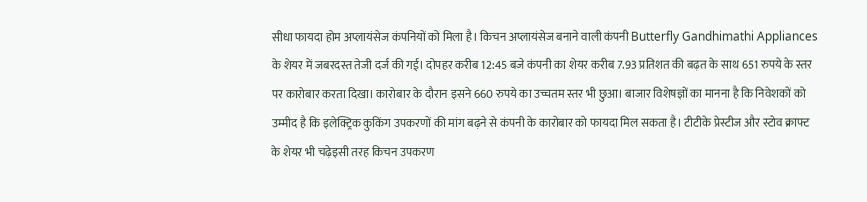सीधा फायदा होम अप्लायंसेज कंपनियों को मिला है। किचन अप्लायंसेज बनाने वाली कंपनी Butterfly Gandhimathi Appliances के शेयर में जबरदस्त तेजी दर्ज की गई। दोपहर करीब 12:45 बजे कंपनी का शेयर करीब 7.93 प्रतिशत की बढ़त के साथ 651 रुपये के स्तर पर कारोबार करता दिखा। कारोबार के दौरान इसने 660 रुपये का उच्चतम स्तर भी छुआ। बाजार विशेषज्ञों का मानना है कि निवेशकों को उम्मीद है कि इलेक्ट्रिक कुकिंग उपकरणों की मांग बढ़ने से कंपनी के कारोबार को फायदा मिल सकता है। टीटीके प्रेस्टीज और स्टोव क्राफ्ट के शेयर भी चढ़ेइसी तरह किचन उपकरण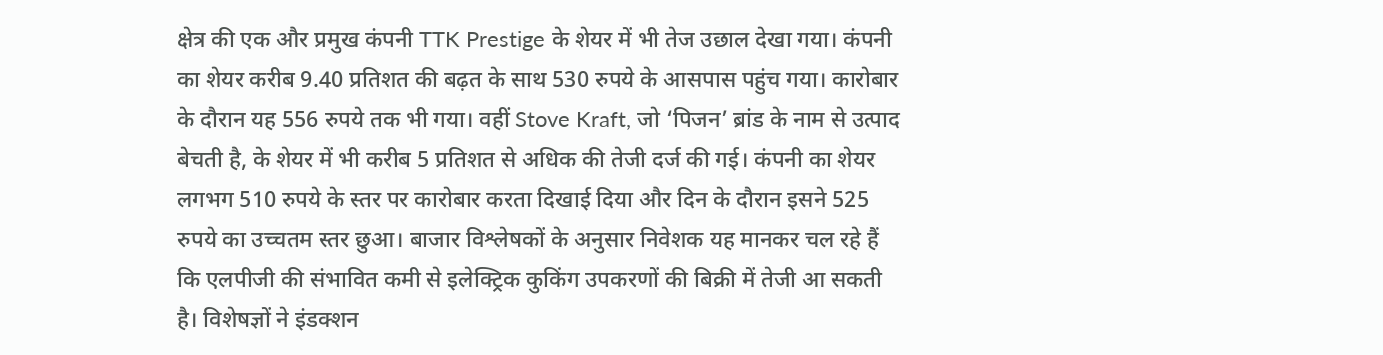क्षेत्र की एक और प्रमुख कंपनी TTK Prestige के शेयर में भी तेज उछाल देखा गया। कंपनी का शेयर करीब 9.40 प्रतिशत की बढ़त के साथ 530 रुपये के आसपास पहुंच गया। कारोबार के दौरान यह 556 रुपये तक भी गया। वहीं Stove Kraft, जो ‘पिजन’ ब्रांड के नाम से उत्पाद बेचती है, के शेयर में भी करीब 5 प्रतिशत से अधिक की तेजी दर्ज की गई। कंपनी का शेयर लगभग 510 रुपये के स्तर पर कारोबार करता दिखाई दिया और दिन के दौरान इसने 525 रुपये का उच्चतम स्तर छुआ। बाजार विश्लेषकों के अनुसार निवेशक यह मानकर चल रहे हैं कि एलपीजी की संभावित कमी से इलेक्ट्रिक कुकिंग उपकरणों की बिक्री में तेजी आ सकती है। विशेषज्ञों ने इंडक्शन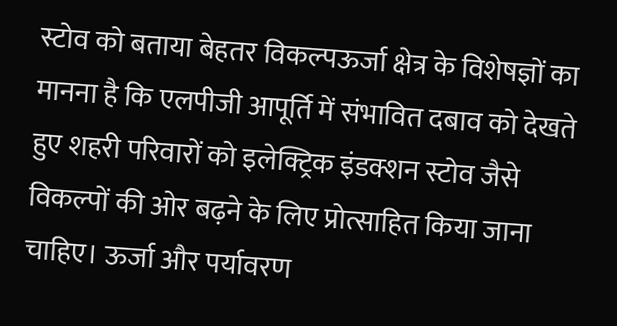स्टोव को बताया बेहतर विकल्पऊर्जा क्षेत्र के विशेषज्ञों का मानना है कि एलपीजी आपूर्ति में संभावित दबाव को देखते हुए शहरी परिवारों को इलेक्ट्रिक इंडक्शन स्टोव जैसे विकल्पों की ओर बढ़ने के लिए प्रोत्साहित किया जाना चाहिए। ऊर्जा और पर्यावरण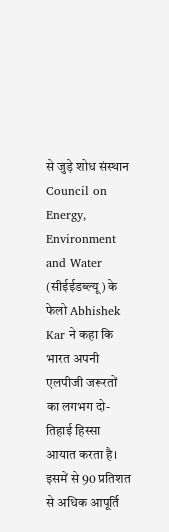से जुड़े शोध संस्थान Council on Energy, Environment and Water (सीईईडब्ल्यू) के फेलो Abhishek Kar ने कहा कि भारत अपनी एलपीजी जरूरतों का लगभग दो-तिहाई हिस्सा आयात करता है। इसमें से 90 प्रतिशत से अधिक आपूर्ति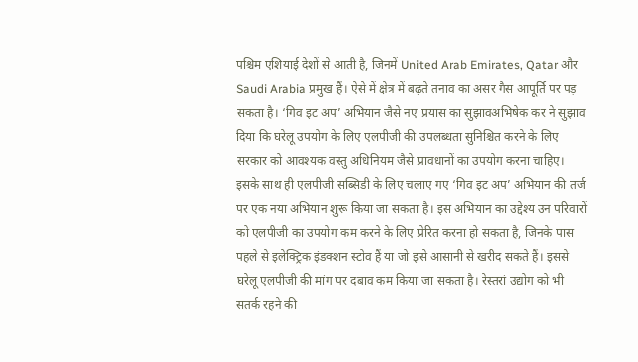पश्चिम एशियाई देशों से आती है, जिनमें United Arab Emirates, Qatar और Saudi Arabia प्रमुख हैं। ऐसे में क्षेत्र में बढ़ते तनाव का असर गैस आपूर्ति पर पड़ सकता है। ‘गिव इट अप’ अभियान जैसे नए प्रयास का सुझावअभिषेक कर ने सुझाव दिया कि घरेलू उपयोग के लिए एलपीजी की उपलब्धता सुनिश्चित करने के लिए सरकार को आवश्यक वस्तु अधिनियम जैसे प्रावधानों का उपयोग करना चाहिए। इसके साथ ही एलपीजी सब्सिडी के लिए चलाए गए ‘गिव इट अप’ अभियान की तर्ज पर एक नया अभियान शुरू किया जा सकता है। इस अभियान का उद्देश्य उन परिवारों को एलपीजी का उपयोग कम करने के लिए प्रेरित करना हो सकता है, जिनके पास पहले से इलेक्ट्रिक इंडक्शन स्टोव हैं या जो इसे आसानी से खरीद सकते हैं। इससे घरेलू एलपीजी की मांग पर दबाव कम किया जा सकता है। रेस्तरां उद्योग को भी सतर्क रहने की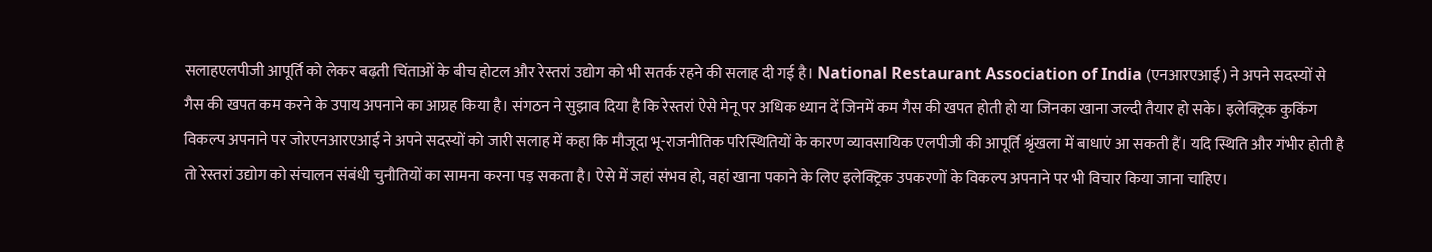सलाहएलपीजी आपूर्ति को लेकर बढ़ती चिंताओं के बीच होटल और रेस्तरां उद्योग को भी सतर्क रहने की सलाह दी गई है। National Restaurant Association of India (एनआरएआई) ने अपने सदस्यों से गैस की खपत कम करने के उपाय अपनाने का आग्रह किया है। संगठन ने सुझाव दिया है कि रेस्तरां ऐसे मेनू पर अधिक ध्यान दें जिनमें कम गैस की खपत होती हो या जिनका खाना जल्दी तैयार हो सके। इलेक्ट्रिक कुकिंग विकल्प अपनाने पर जोरएनआरएआई ने अपने सदस्यों को जारी सलाह में कहा कि मौजूदा भू-राजनीतिक परिस्थितियों के कारण व्यावसायिक एलपीजी की आपूर्ति श्रृंखला में बाधाएं आ सकती हैं। यदि स्थिति और गंभीर होती है तो रेस्तरां उद्योग को संचालन संबंधी चुनौतियों का सामना करना पड़ सकता है। ऐसे में जहां संभव हो, वहां खाना पकाने के लिए इलेक्ट्रिक उपकरणों के विकल्प अपनाने पर भी विचार किया जाना चाहिए।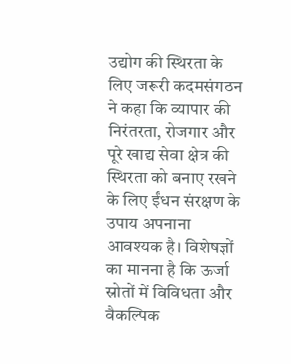उद्योग की स्थिरता के लिए जरूरी कदमसंगठन ने कहा कि व्यापार की निरंतरता, रोजगार और पूरे खाद्य सेवा क्षेत्र की स्थिरता को बनाए रखने के लिए ईंधन संरक्षण के उपाय अपनाना आवश्यक है। विशेषज्ञों का मानना है कि ऊर्जा स्रोतों में विविधता और वैकल्पिक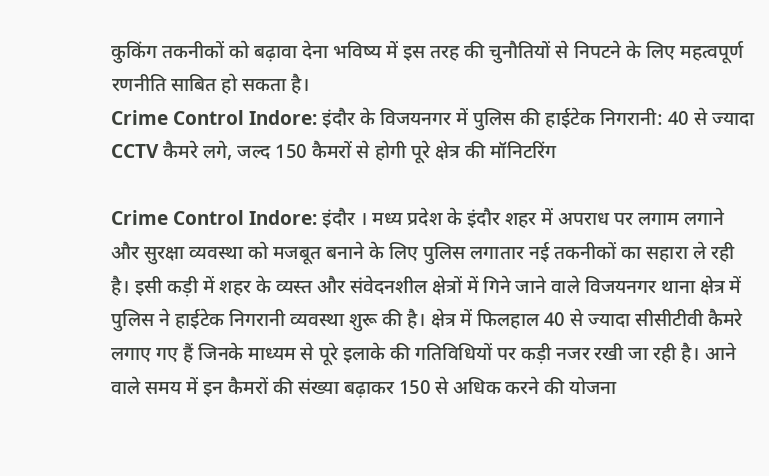कुकिंग तकनीकों को बढ़ावा देना भविष्य में इस तरह की चुनौतियों से निपटने के लिए महत्वपूर्ण रणनीति साबित हो सकता है।
Crime Control Indore: इंदौर के विजयनगर में पुलिस की हाईटेक निगरानी: 40 से ज्यादा CCTV कैमरे लगे, जल्द 150 कैमरों से होगी पूरे क्षेत्र की मॉनिटरिंग

Crime Control Indore: इंदौर । मध्य प्रदेश के इंदौर शहर में अपराध पर लगाम लगाने और सुरक्षा व्यवस्था को मजबूत बनाने के लिए पुलिस लगातार नई तकनीकों का सहारा ले रही है। इसी कड़ी में शहर के व्यस्त और संवेदनशील क्षेत्रों में गिने जाने वाले विजयनगर थाना क्षेत्र में पुलिस ने हाईटेक निगरानी व्यवस्था शुरू की है। क्षेत्र में फिलहाल 40 से ज्यादा सीसीटीवी कैमरे लगाए गए हैं जिनके माध्यम से पूरे इलाके की गतिविधियों पर कड़ी नजर रखी जा रही है। आने वाले समय में इन कैमरों की संख्या बढ़ाकर 150 से अधिक करने की योजना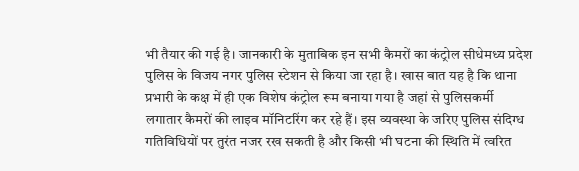भी तैयार की गई है। जानकारी के मुताबिक इन सभी कैमरों का कंट्रोल सीधेमध्य प्रदेश पुलिस के विजय नगर पुलिस स्टेशन से किया जा रहा है। खास बात यह है कि थाना प्रभारी के कक्ष में ही एक विशेष कंट्रोल रूम बनाया गया है जहां से पुलिसकर्मी लगातार कैमरों की लाइव मॉनिटरिंग कर रहे हैं। इस व्यवस्था के जरिए पुलिस संदिग्ध गतिविधियों पर तुरंत नजर रख सकती है और किसी भी घटना की स्थिति में त्वरित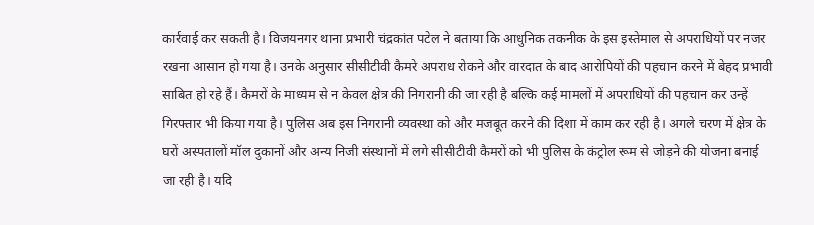कार्रवाई कर सकती है। विजयनगर थाना प्रभारी चंद्रकांत पटेल ने बताया कि आधुनिक तकनीक के इस इस्तेमाल से अपराधियों पर नजर रखना आसान हो गया है। उनके अनुसार सीसीटीवी कैमरे अपराध रोकने और वारदात के बाद आरोपियों की पहचान करने में बेहद प्रभावी साबित हो रहे हैं। कैमरों के माध्यम से न केवल क्षेत्र की निगरानी की जा रही है बल्कि कई मामलों में अपराधियों की पहचान कर उन्हें गिरफ्तार भी किया गया है। पुलिस अब इस निगरानी व्यवस्था को और मजबूत करने की दिशा में काम कर रही है। अगले चरण में क्षेत्र के घरों अस्पतालों मॉल दुकानों और अन्य निजी संस्थानों में लगे सीसीटीवी कैमरों को भी पुलिस के कंट्रोल रूम से जोड़ने की योजना बनाई जा रही है। यदि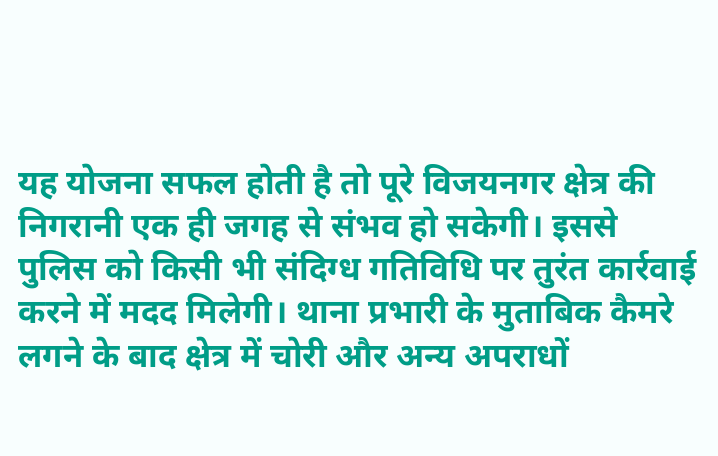यह योजना सफल होती है तो पूरे विजयनगर क्षेत्र की निगरानी एक ही जगह से संभव हो सकेगी। इससे पुलिस को किसी भी संदिग्ध गतिविधि पर तुरंत कार्रवाई करने में मदद मिलेगी। थाना प्रभारी के मुताबिक कैमरे लगने के बाद क्षेत्र में चोरी और अन्य अपराधों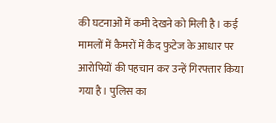की घटनाओं में कमी देखने को मिली है। कई मामलों में कैमरों में कैद फुटेज के आधार पर आरोपियों की पहचान कर उन्हें गिरफ्तार किया गया है। पुलिस का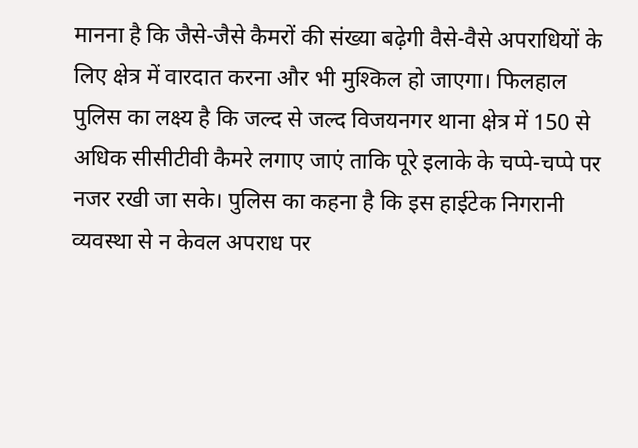मानना है कि जैसे-जैसे कैमरों की संख्या बढ़ेगी वैसे-वैसे अपराधियों के लिए क्षेत्र में वारदात करना और भी मुश्किल हो जाएगा। फिलहाल पुलिस का लक्ष्य है कि जल्द से जल्द विजयनगर थाना क्षेत्र में 150 से अधिक सीसीटीवी कैमरे लगाए जाएं ताकि पूरे इलाके के चप्पे-चप्पे पर नजर रखी जा सके। पुलिस का कहना है कि इस हाईटेक निगरानी व्यवस्था से न केवल अपराध पर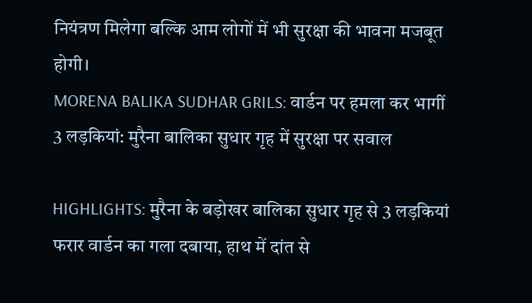नियंत्रण मिलेगा बल्कि आम लोगों में भी सुरक्षा की भावना मजबूत होगी।
MORENA BALIKA SUDHAR GRILS: वार्डन पर हमला कर भागीं 3 लड़कियां: मुरैना बालिका सुधार गृह में सुरक्षा पर सवाल

HIGHLIGHTS: मुरैना के बड़ोखर बालिका सुधार गृह से 3 लड़कियां फरार वार्डन का गला दबाया, हाथ में दांत से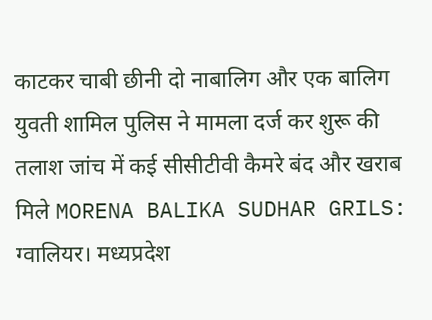काटकर चाबी छीनी दो नाबालिग और एक बालिग युवती शामिल पुलिस ने मामला दर्ज कर शुरू की तलाश जांच में कई सीसीटीवी कैमरे बंद और खराब मिले MORENA BALIKA SUDHAR GRILS: ग्वालियर। मध्यप्रदेश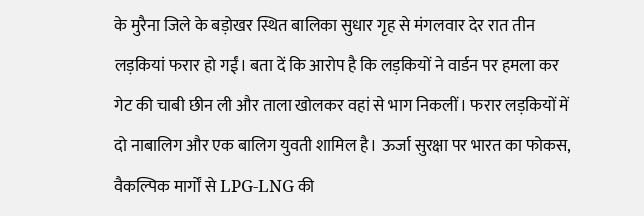के मुरैना जिले के बड़ोखर स्थित बालिका सुधार गृह से मंगलवार देर रात तीन लड़कियां फरार हो गईं। बता दें कि आरोप है कि लड़कियों ने वार्डन पर हमला कर गेट की चाबी छीन ली और ताला खोलकर वहां से भाग निकलीं। फरार लड़कियों में दो नाबालिग और एक बालिग युवती शामिल है। ऊर्जा सुरक्षा पर भारत का फोकस, वैकल्पिक मार्गों से LPG-LNG की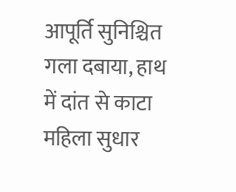आपूर्ति सुनिश्चित गला दबाया, हाथ में दांत से काटा महिला सुधार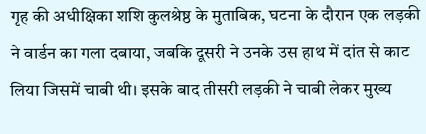गृह की अधीक्षिका शशि कुलश्रेष्ठ के मुताबिक, घटना के दौरान एक लड़की ने वार्डन का गला दबाया, जबकि दूसरी ने उनके उस हाथ में दांत से काट लिया जिसमें चाबी थी। इसके बाद तीसरी लड़की ने चाबी लेकर मुख्य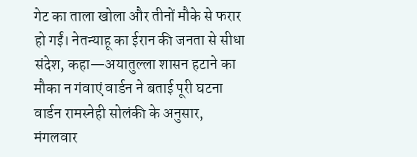गेट का ताला खोला और तीनों मौके से फरार हो गईं। नेतन्याहू का ईरान की जनता से सीधा संदेश, कहा—अयातुल्ला शासन हटाने का मौका न गंवाएं वार्डन ने बताई पूरी घटना वार्डन रामस्नेही सोलंकी के अनुसार, मंगलवार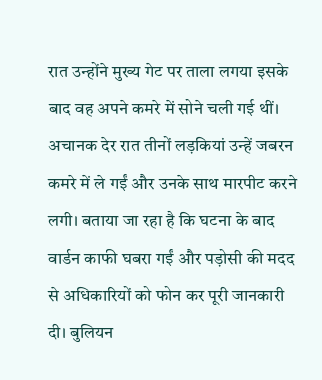रात उन्होंने मुख्य गेट पर ताला लगया इसके बाद वह अपने कमरे में सोने चली गई थीं। अचानक देर रात तीनों लड़कियां उन्हें जबरन कमरे में ले गईं और उनके साथ मारपीट करने लगी। बताया जा रहा है कि घटना के बाद वार्डन काफी घबरा गईं और पड़ोसी की मदद से अधिकारियों को फोन कर पूरी जानकारी दी। बुलियन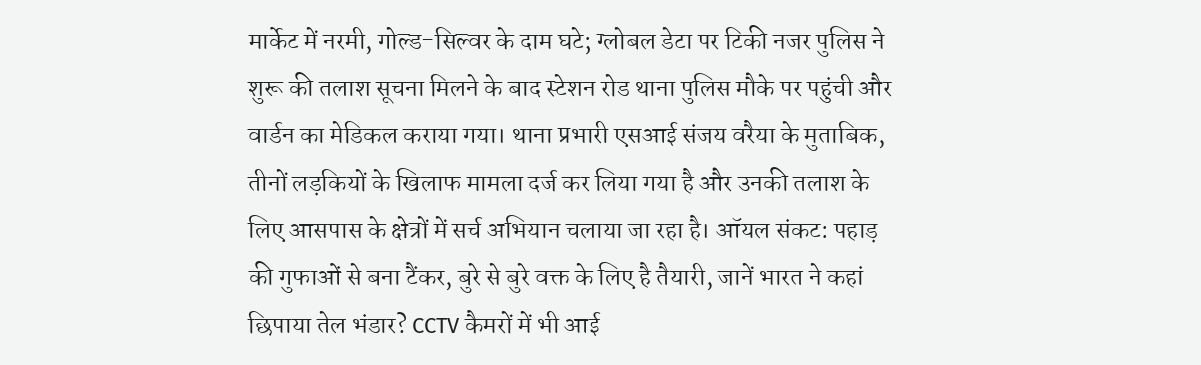मार्केट में नरमी, गोल्ड-सिल्वर के दाम घटे; ग्लोबल डेटा पर टिकी नजर पुलिस ने शुरू की तलाश सूचना मिलने के बाद स्टेशन रोड थाना पुलिस मौके पर पहुंची और वार्डन का मेडिकल कराया गया। थाना प्रभारी एसआई संजय वरैया के मुताबिक, तीनों लड़कियों के खिलाफ मामला दर्ज कर लिया गया है और उनकी तलाश के लिए आसपास के क्षेत्रों में सर्च अभियान चलाया जा रहा है। ऑयल संकट: पहाड़ की गुफाओं से बना टैंकर, बुरे से बुरे वक्त के लिए है तैयारी, जानें भारत ने कहां छिपाया तेल भंडार? CCTV कैमरों में भी आई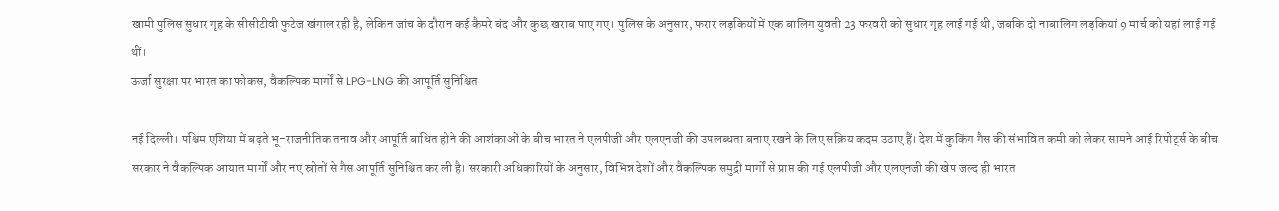खामी पुलिस सुधार गृह के सीसीटीवी फुटेज खंगाल रही है, लेकिन जांच के दौरान कई कैमरे बंद और कुछ खराब पाए गए। पुलिस के अनुसार, फरार लड़कियों में एक बालिग युवती 23 फरवरी को सुधार गृह लाई गई थी, जबकि दो नाबालिग लड़कियां 9 मार्च को यहां लाई गई थीं।
ऊर्जा सुरक्षा पर भारत का फोकस, वैकल्पिक मार्गों से LPG-LNG की आपूर्ति सुनिश्चित

नई दिल्ली। पश्चिम एशिया में बढ़ते भू-राजनीतिक तनाव और आपूर्ति बाधित होने की आशंकाओं के बीच भारत ने एलपीजी और एलएनजी की उपलब्धता बनाए रखने के लिए सक्रिय कदम उठाए हैं। देश में कुकिंग गैस की संभावित कमी को लेकर सामने आई रिपोर्ट्स के बीच सरकार ने वैकल्पिक आयात मार्गों और नए स्रोतों से गैस आपूर्ति सुनिश्चित कर ली है। सरकारी अधिकारियों के अनुसार, विभिन्न देशों और वैकल्पिक समुद्री मार्गों से प्राप्त की गई एलपीजी और एलएनजी की खेप जल्द ही भारत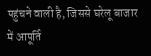पहुंचने वाली है, जिससे घरेलू बाजार में आपूर्ति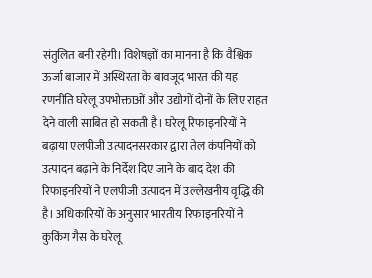संतुलित बनी रहेगी। विशेषज्ञों का मानना है कि वैश्विक ऊर्जा बाजार में अस्थिरता के बावजूद भारत की यह रणनीति घरेलू उपभोक्ताओं और उद्योगों दोनों के लिए राहत देने वाली साबित हो सकती है। घरेलू रिफाइनरियों ने बढ़ाया एलपीजी उत्पादनसरकार द्वारा तेल कंपनियों को उत्पादन बढ़ाने के निर्देश दिए जाने के बाद देश की रिफाइनरियों ने एलपीजी उत्पादन में उल्लेखनीय वृद्धि की है। अधिकारियों के अनुसार भारतीय रिफाइनरियों ने कुकिंग गैस के घरेलू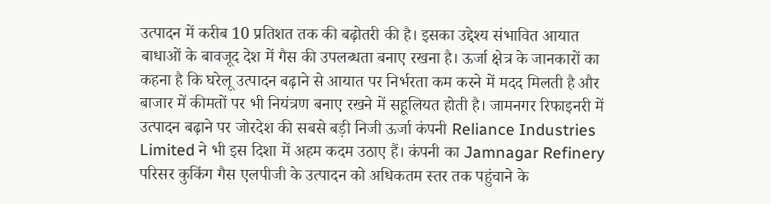उत्पादन में करीब 10 प्रतिशत तक की बढ़ोतरी की है। इसका उद्देश्य संभावित आयात बाधाओं के बावजूद देश में गैस की उपलब्धता बनाए रखना है। ऊर्जा क्षेत्र के जानकारों का कहना है कि घरेलू उत्पादन बढ़ाने से आयात पर निर्भरता कम करने में मदद मिलती है और बाजार में कीमतों पर भी नियंत्रण बनाए रखने में सहूलियत होती है। जामनगर रिफाइनरी में उत्पादन बढ़ाने पर जोरदेश की सबसे बड़ी निजी ऊर्जा कंपनी Reliance Industries Limited ने भी इस दिशा में अहम कदम उठाए हैं। कंपनी का Jamnagar Refinery परिसर कुकिंग गैस एलपीजी के उत्पादन को अधिकतम स्तर तक पहुंचाने के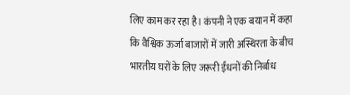लिए काम कर रहा है। कंपनी ने एक बयान में कहा कि वैश्विक ऊर्जा बाजारों में जारी अस्थिरता के बीच भारतीय घरों के लिए जरूरी ईंधनों की निर्बाध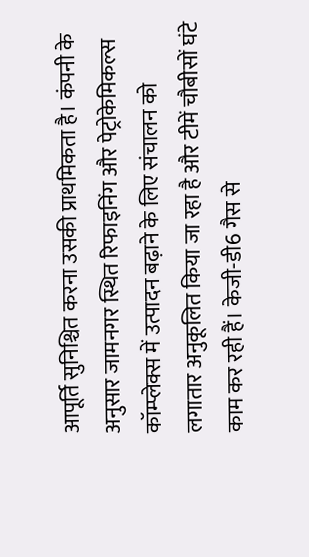आपूर्ति सुनिश्चित करना उसकी प्राथमिकता है। कंपनी के अनुसार जामनगर स्थित रिफाइनिंग और पेट्रोकेमिकल्स कॉम्प्लेक्स में उत्पादन बढ़ाने के लिए संचालन को लगातार अनुकूलित किया जा रहा है और टीमें चौबीसों घंटे काम कर रही हैं। केजी-डी6 गैस से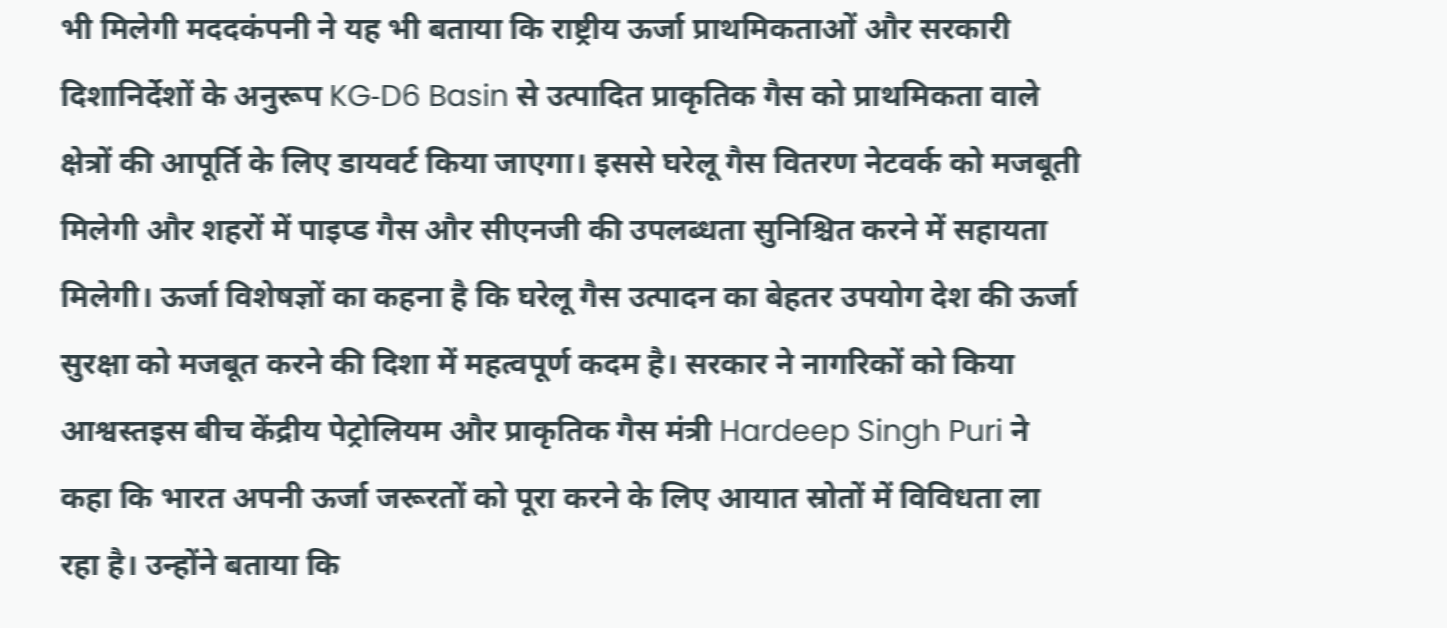भी मिलेगी मददकंपनी ने यह भी बताया कि राष्ट्रीय ऊर्जा प्राथमिकताओं और सरकारी दिशानिर्देशों के अनुरूप KG‑D6 Basin से उत्पादित प्राकृतिक गैस को प्राथमिकता वाले क्षेत्रों की आपूर्ति के लिए डायवर्ट किया जाएगा। इससे घरेलू गैस वितरण नेटवर्क को मजबूती मिलेगी और शहरों में पाइप्ड गैस और सीएनजी की उपलब्धता सुनिश्चित करने में सहायता मिलेगी। ऊर्जा विशेषज्ञों का कहना है कि घरेलू गैस उत्पादन का बेहतर उपयोग देश की ऊर्जा सुरक्षा को मजबूत करने की दिशा में महत्वपूर्ण कदम है। सरकार ने नागरिकों को किया आश्वस्तइस बीच केंद्रीय पेट्रोलियम और प्राकृतिक गैस मंत्री Hardeep Singh Puri ने कहा कि भारत अपनी ऊर्जा जरूरतों को पूरा करने के लिए आयात स्रोतों में विविधता ला रहा है। उन्होंने बताया कि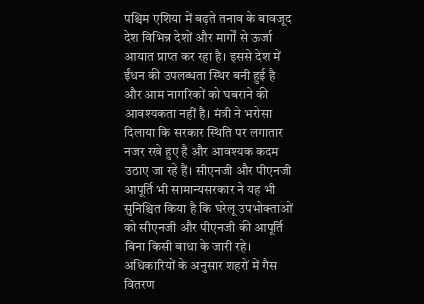पश्चिम एशिया में बढ़ते तनाव के बावजूद देश विभिन्न देशों और मार्गों से ऊर्जा आयात प्राप्त कर रहा है। इससे देश में ईंधन की उपलब्धता स्थिर बनी हुई है और आम नागरिकों को घबराने की आवश्यकता नहीं है। मंत्री ने भरोसा दिलाया कि सरकार स्थिति पर लगातार नजर रखे हुए है और आवश्यक कदम उठाए जा रहे हैं। सीएनजी और पीएनजी आपूर्ति भी सामान्यसरकार ने यह भी सुनिश्चित किया है कि घरेलू उपभोक्ताओं को सीएनजी और पीएनजी की आपूर्ति बिना किसी बाधा के जारी रहे। अधिकारियों के अनुसार शहरों में गैस वितरण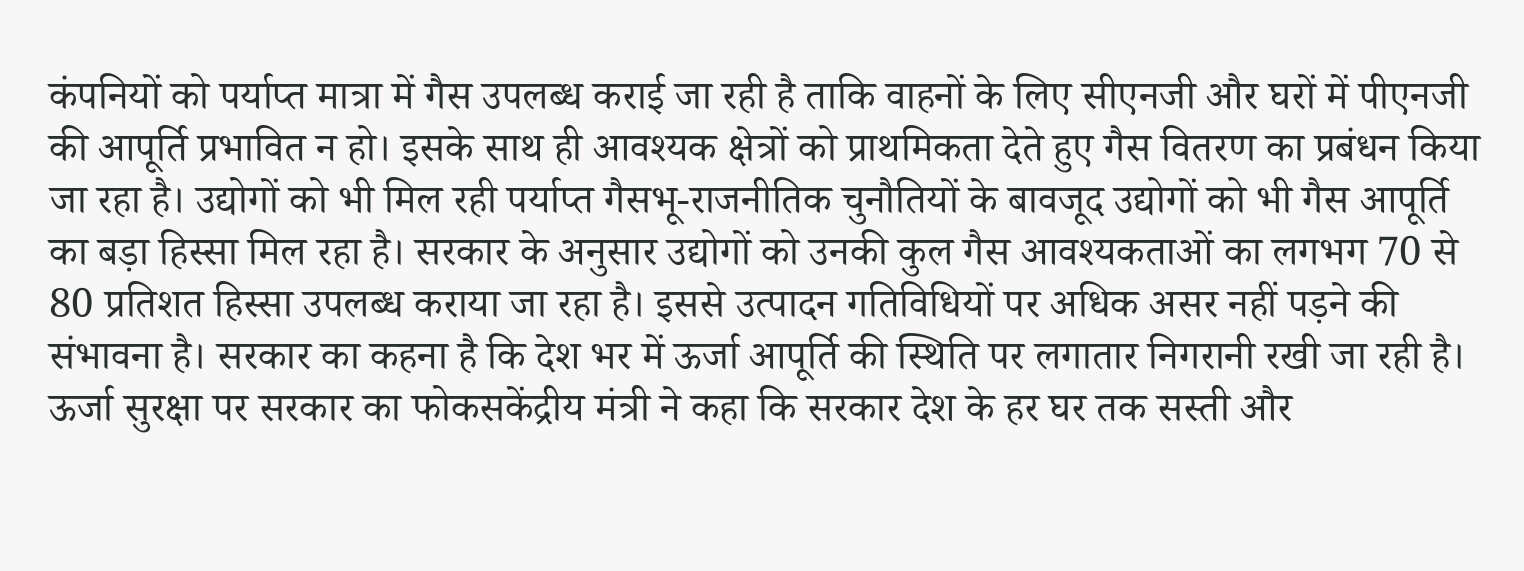कंपनियों को पर्याप्त मात्रा में गैस उपलब्ध कराई जा रही है ताकि वाहनों के लिए सीएनजी और घरों में पीएनजी की आपूर्ति प्रभावित न हो। इसके साथ ही आवश्यक क्षेत्रों को प्राथमिकता देते हुए गैस वितरण का प्रबंधन किया जा रहा है। उद्योगों को भी मिल रही पर्याप्त गैसभू-राजनीतिक चुनौतियों के बावजूद उद्योगों को भी गैस आपूर्ति का बड़ा हिस्सा मिल रहा है। सरकार के अनुसार उद्योगों को उनकी कुल गैस आवश्यकताओं का लगभग 70 से 80 प्रतिशत हिस्सा उपलब्ध कराया जा रहा है। इससे उत्पादन गतिविधियों पर अधिक असर नहीं पड़ने की संभावना है। सरकार का कहना है कि देश भर में ऊर्जा आपूर्ति की स्थिति पर लगातार निगरानी रखी जा रही है। ऊर्जा सुरक्षा पर सरकार का फोकसकेंद्रीय मंत्री ने कहा कि सरकार देश के हर घर तक सस्ती और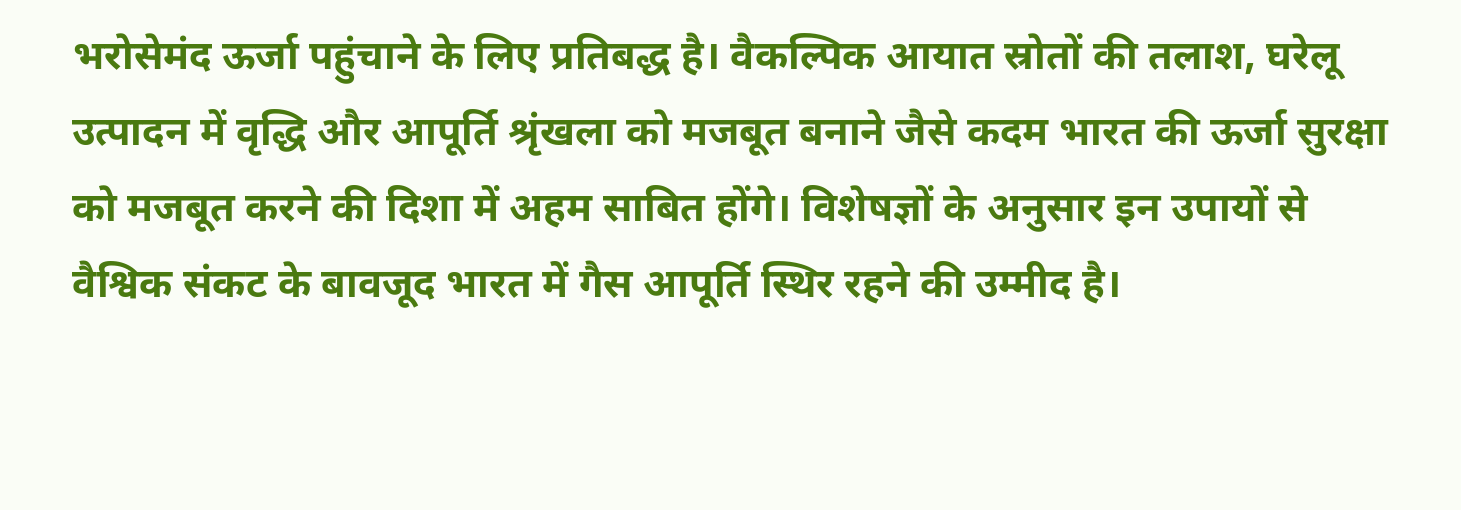भरोसेमंद ऊर्जा पहुंचाने के लिए प्रतिबद्ध है। वैकल्पिक आयात स्रोतों की तलाश, घरेलू उत्पादन में वृद्धि और आपूर्ति श्रृंखला को मजबूत बनाने जैसे कदम भारत की ऊर्जा सुरक्षा को मजबूत करने की दिशा में अहम साबित होंगे। विशेषज्ञों के अनुसार इन उपायों से वैश्विक संकट के बावजूद भारत में गैस आपूर्ति स्थिर रहने की उम्मीद है।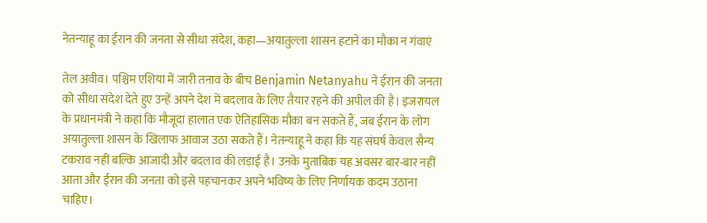नेतन्याहू का ईरान की जनता से सीधा संदेश, कहा—अयातुल्ला शासन हटाने का मौका न गंवाएं

तेल अवीव। पश्चिम एशिया में जारी तनाव के बीच Benjamin Netanyahu ने ईरान की जनता को सीधा संदेश देते हुए उन्हें अपने देश में बदलाव के लिए तैयार रहने की अपील की है। इजरायल के प्रधानमंत्री ने कहा कि मौजूदा हालात एक ऐतिहासिक मौका बन सकते हैं, जब ईरान के लोग अयातुल्ला शासन के खिलाफ आवाज उठा सकते हैं। नेतन्याहू ने कहा कि यह संघर्ष केवल सैन्य टकराव नहीं बल्कि आजादी और बदलाव की लड़ाई है। उनके मुताबिक यह अवसर बार-बार नहीं आता और ईरान की जनता को इसे पहचानकर अपने भविष्य के लिए निर्णायक कदम उठाना चाहिए।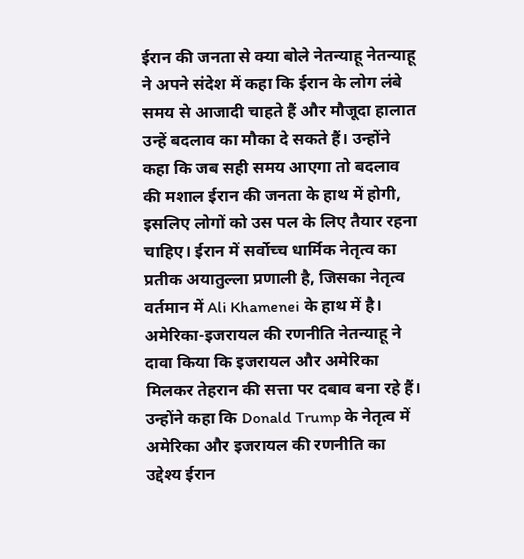ईरान की जनता से क्या बोले नेतन्याहू नेतन्याहू ने अपने संदेश में कहा कि ईरान के लोग लंबे समय से आजादी चाहते हैं और मौजूदा हालात उन्हें बदलाव का मौका दे सकते हैं। उन्होंने कहा कि जब सही समय आएगा तो बदलाव की मशाल ईरान की जनता के हाथ में होगी, इसलिए लोगों को उस पल के लिए तैयार रहना चाहिए। ईरान में सर्वोच्च धार्मिक नेतृत्व का प्रतीक अयातुल्ला प्रणाली है, जिसका नेतृत्व वर्तमान में Ali Khamenei के हाथ में है। अमेरिका-इजरायल की रणनीति नेतन्याहू ने दावा किया कि इजरायल और अमेरिका मिलकर तेहरान की सत्ता पर दबाव बना रहे हैं। उन्होंने कहा कि Donald Trump के नेतृत्व में अमेरिका और इजरायल की रणनीति का उद्देश्य ईरान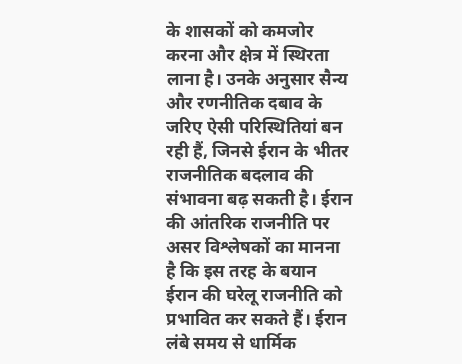के शासकों को कमजोर करना और क्षेत्र में स्थिरता लाना है। उनके अनुसार सैन्य और रणनीतिक दबाव के जरिए ऐसी परिस्थितियां बन रही हैं, जिनसे ईरान के भीतर राजनीतिक बदलाव की संभावना बढ़ सकती है। ईरान की आंतरिक राजनीति पर असर विश्लेषकों का मानना है कि इस तरह के बयान ईरान की घरेलू राजनीति को प्रभावित कर सकते हैं। ईरान लंबे समय से धार्मिक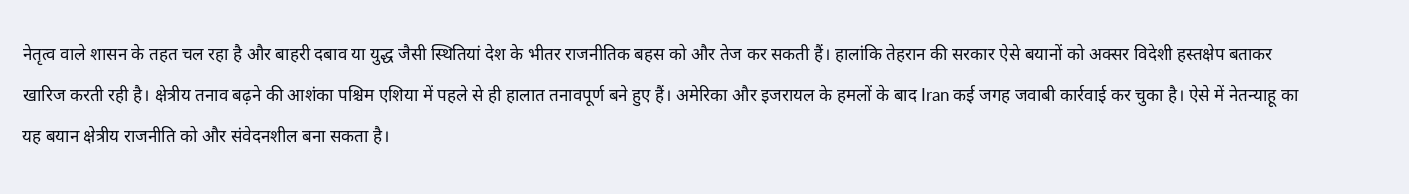नेतृत्व वाले शासन के तहत चल रहा है और बाहरी दबाव या युद्ध जैसी स्थितियां देश के भीतर राजनीतिक बहस को और तेज कर सकती हैं। हालांकि तेहरान की सरकार ऐसे बयानों को अक्सर विदेशी हस्तक्षेप बताकर खारिज करती रही है। क्षेत्रीय तनाव बढ़ने की आशंका पश्चिम एशिया में पहले से ही हालात तनावपूर्ण बने हुए हैं। अमेरिका और इजरायल के हमलों के बाद Iran कई जगह जवाबी कार्रवाई कर चुका है। ऐसे में नेतन्याहू का यह बयान क्षेत्रीय राजनीति को और संवेदनशील बना सकता है।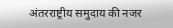अंतरराष्ट्रीय समुदाय की नजर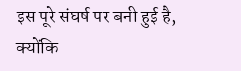इस पूरे संघर्ष पर बनी हुई है, क्योंकि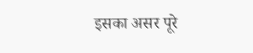इसका असर पूरे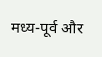मध्य-पूर्व और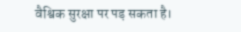वैश्विक सुरक्षा पर पड़ सकता है।